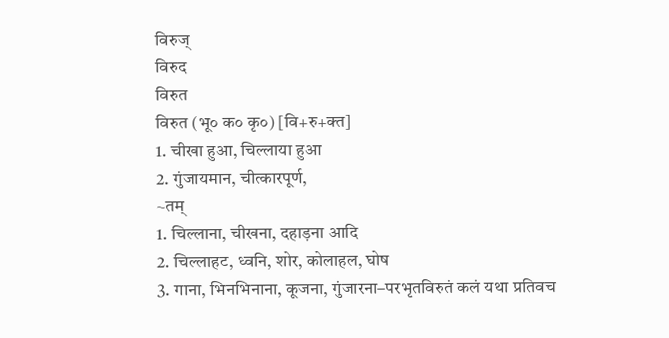विरुज्
विरुद
विरुत
विरुत (भू० क० कृ०) [वि+रु+क्त]
1. चीखा हुआ, चिल्लाया हुआ
2. गुंजायमान, चीत्कारपूर्ण,
~तम्
1. चिल्लाना, चीखना, दहाड़ना आदि
2. चिल्लाहट, ध्वनि, शोर, कोलाहल, घोष
3. गाना, भिनभिनाना, कूजना, गुंजारना–परभृतविरुतं कलं यथा प्रतिवच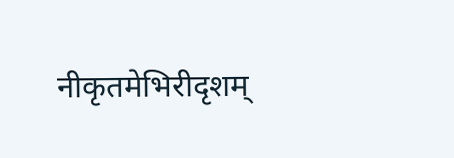नीकृतमेभिरीदृशम्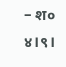– श० ४।९।